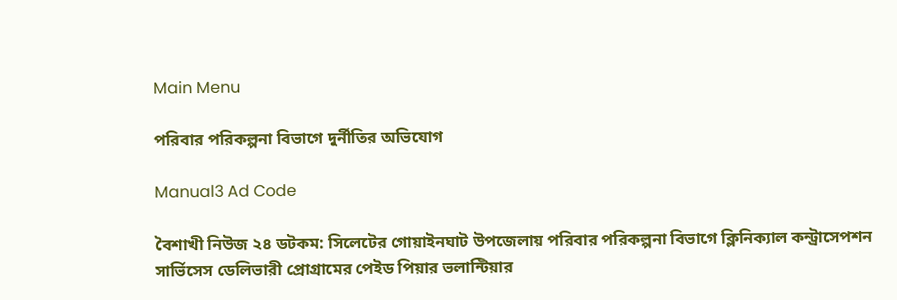Main Menu

পরিবার পরিকল্পনা বিভাগে দুর্নীতির অভিযোগ

Manual3 Ad Code

বৈশাখী নিউজ ২৪ ডটকম: সিলেটের গোয়াইনঘাট উপজেলায় পরিবার পরিকল্পনা বিভাগে ক্লিনিক্যাল কন্ট্রাসেপশন সার্ভিসেস ডেলিভারী প্রোগ্রামের পেইড পিয়ার ভলান্টিয়ার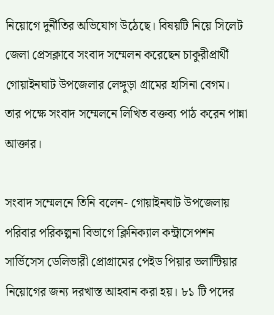নিয়োগে দুর্নীতির অভিযোগ উঠেছে। বিষয়টি নিয়ে সিলেট জেলা প্রেসক্লাবে সংবাদ সম্মেলন করেছেন চাকুরীপ্রার্থী গোয়াইনঘাট উপজেলার লেঙ্গুড়া গ্রামের হাসিনা বেগম। তার পক্ষে সংবাদ সম্মেলনে লিখিত বক্তব্য পাঠ করেন পান্না আক্তার।

সংবাদ সম্মেলনে তিনি বলেন- গোয়াইনঘাট উপজেলায় পরিবার পরিকল্পনা বিভাগে ক্লিনিক্যাল কন্ট্রাসেপশন সার্ভিসেস ডেলিভারী প্রোগ্রামের পেইড পিয়ার ভলান্টিয়ার নিয়োগের জন্য দরখাস্ত আহবান করা হয়। ৮১ টি পদের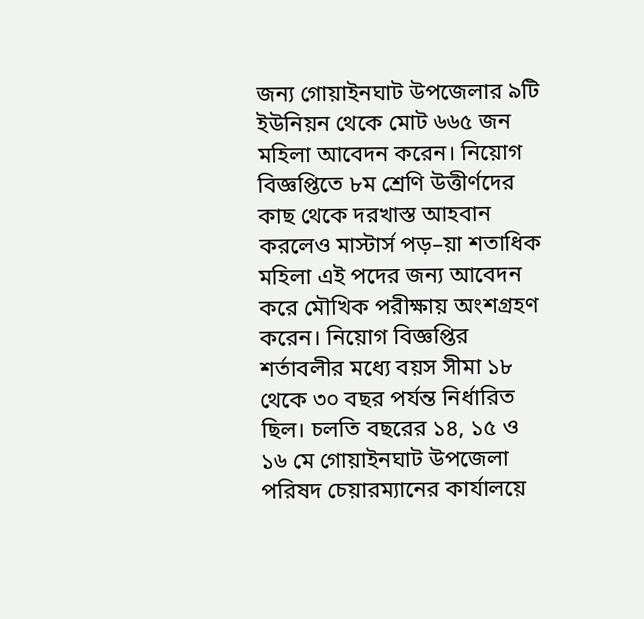জন্য গোয়াইনঘাট উপজেলার ৯টি ইউনিয়ন থেকে মোট ৬৬৫ জন মহিলা আবেদন করেন। নিয়োগ বিজ্ঞপ্তিতে ৮ম শ্রেণি উত্তীর্ণদের কাছ থেকে দরখাস্ত আহবান করলেও মাস্টার্স পড়–য়া শতাধিক মহিলা এই পদের জন্য আবেদন করে মৌখিক পরীক্ষায় অংশগ্রহণ করেন। নিয়োগ বিজ্ঞপ্তির শর্তাবলীর মধ্যে বয়স সীমা ১৮ থেকে ৩০ বছর পর্যন্ত নির্ধারিত ছিল। চলতি বছরের ১৪, ১৫ ও ১৬ মে গোয়াইনঘাট উপজেলা পরিষদ চেয়ারম্যানের কার্যালয়ে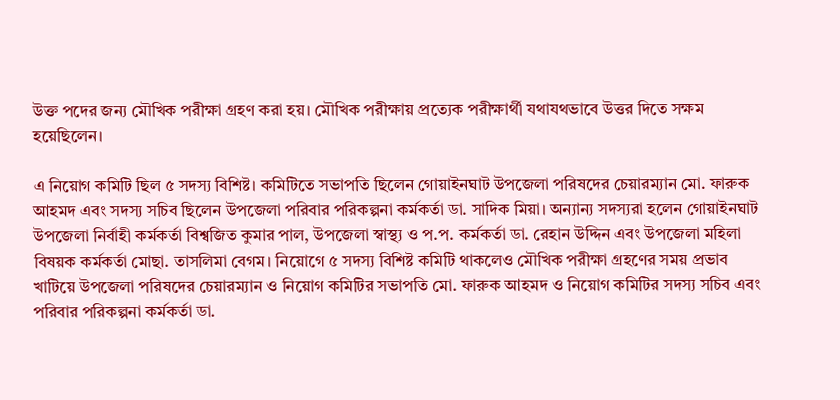উক্ত পদের জন্য মৌখিক পরীক্ষা গ্রহণ করা হয়। মৌখিক পরীক্ষায় প্রত্যেক পরীক্ষার্থী যথাযথভাবে উত্তর দিতে সক্ষম হয়েছিলেন।

এ নিয়োগ কমিটি ছিল ৫ সদস্য বিশিষ্ট। কমিটিতে সভাপতি ছিলেন গোয়াইনঘাট উপজেলা পরিষদের চেয়ারম্যান মো. ফারুক আহমদ এবং সদস্য সচিব ছিলেন উপজেলা পরিবার পরিকল্পনা কর্মকর্তা ডা. সাদিক মিয়া। অন্যান্য সদস্যরা হলেন গোয়াইনঘাট উপজেলা নির্বাহী কর্মকর্তা বিশ্বজিত কুমার পাল, উপজেলা স্বাস্থ্য ও প.প. কর্মকর্তা ডা. রেহান উদ্দিন এবং উপজেলা মহিলা বিষয়ক কর্মকর্তা মোছা. তাসলিমা বেগম। নিয়োগে ৫ সদস্য বিশিষ্ট কমিটি থাকলেও মৌখিক পরীক্ষা গ্রহণের সময় প্রভাব খাটিয়ে উপজেলা পরিষদের চেয়ারম্যান ও নিয়োগ কমিটির সভাপতি মো. ফারুক আহমদ ও নিয়োগ কমিটির সদস্য সচিব এবং পরিবার পরিকল্পনা কর্মকর্তা ডা.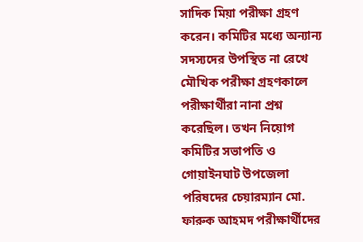সাদিক মিয়া পরীক্ষা গ্রহণ করেন। কমিটির মধ্যে অন্যান্য সদস্যদের উপস্থিত না রেখে মৌখিক পরীক্ষা গ্রহণকালে পরীক্ষার্থীরা নানা প্রশ্ন করেছিল। তখন নিয়োগ কমিটির সভাপতি ও গোয়াইনঘাট উপজেলা পরিষদের চেয়ারম্যান মো. ফারুক আহমদ পরীক্ষার্থীদের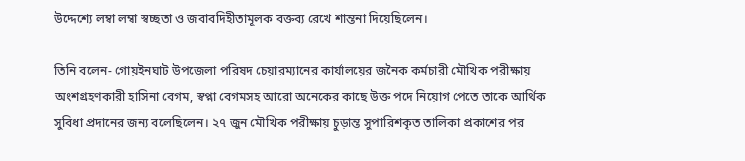উদ্দেশ্যে লম্বা লম্বা স্বচ্ছতা ও জবাবদিহীতামূলক বক্তব্য রেখে শান্তনা দিয়েছিলেন।

তিনি বলেন- গোয়ইনঘাট উপজেলা পরিষদ চেয়ারম্যানের কার্যালয়ের জনৈক কর্মচারী মৌখিক পরীক্ষায় অংশগ্রহণকারী হাসিনা বেগম, স্বপ্না বেগমসহ আরো অনেকের কাছে উক্ত পদে নিয়োগ পেতে তাকে আর্থিক সুবিধা প্রদানের জন্য বলেছিলেন। ২৭ জুন মৌখিক পরীক্ষায় চুড়ান্ত সুপারিশকৃত তালিকা প্রকাশের পর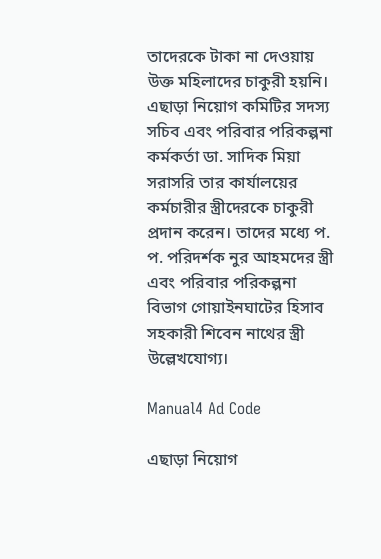তাদেরকে টাকা না দেওয়ায় উক্ত মহিলাদের চাকুরী হয়নি। এছাড়া নিয়োগ কমিটির সদস্য সচিব এবং পরিবার পরিকল্পনা কর্মকর্তা ডা. সাদিক মিয়া সরাসরি তার কার্যালয়ের কর্মচারীর স্ত্রীদেরকে চাকুরী প্রদান করেন। তাদের মধ্যে প. প. পরিদর্শক নুর আহমদের স্ত্রী এবং পরিবার পরিকল্পনা বিভাগ গোয়াইনঘাটের হিসাব সহকারী শিবেন নাথের স্ত্রী উল্লেখযোগ্য।

Manual4 Ad Code

এছাড়া নিয়োগ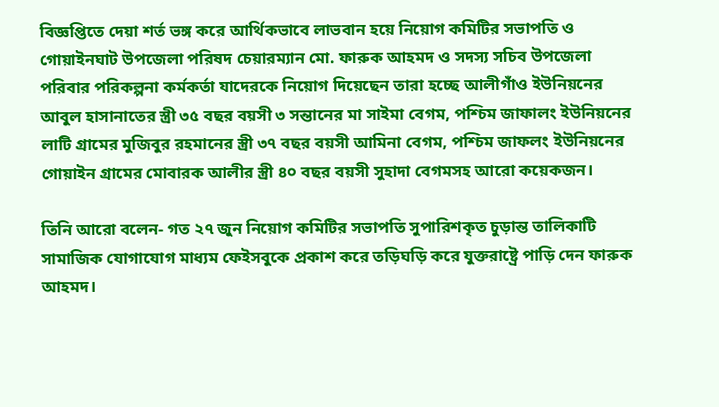বিজ্ঞপ্তিতে দেয়া শর্ত ভঙ্গ করে আর্থিকভাবে লাভবান হয়ে নিয়োগ কমিটির সভাপতি ও গোয়াইনঘাট উপজেলা পরিষদ চেয়ারম্যান মো. ফারুক আহমদ ও সদস্য সচিব উপজেলা পরিবার পরিকল্পনা কর্মকর্তা যাদেরকে নিয়োগ দিয়েছেন তারা হচ্ছে আলীগাঁও ইউনিয়নের আবুল হাসানাতের স্ত্রী ৩৫ বছর বয়সী ৩ সন্তানের মা সাইমা বেগম, পশ্চিম জাফালং ইউনিয়নের লাটি গ্রামের মুজিবুর রহমানের স্ত্রী ৩৭ বছর বয়সী আমিনা বেগম, পশ্চিম জাফলং ইউনিয়নের গোয়াইন গ্রামের মোবারক আলীর স্ত্রী ৪০ বছর বয়সী সুহাদা বেগমসহ আরো কয়েকজন।

তিনি আরো বলেন- গত ২৭ জুন নিয়োগ কমিটির সভাপতি সুপারিশকৃত চুড়ান্ত তালিকাটি সামাজিক যোগাযোগ মাধ্যম ফেইসবুকে প্রকাশ করে তড়িঘড়ি করে যুক্তরাষ্ট্রে পাড়ি দেন ফারুক আহমদ।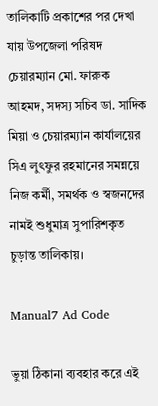তালিকাটি প্রকাশের পর দেখা যায় উপজেলা পরিষদ চেয়ারম্যান মো. ফারুক আহমদ, সদস্য সচিব ডা. সাদিক মিয়া ও চেয়ারম্যান কার্যালয়ের সিএ লুৎফুর রহমানের সমন্নয়ে নিজ কর্মী, সমর্থক ও স্বজনদের নামই শুধুমাত্র সুপারিশকৃত চুড়ান্ত তালিকায়।

Manual7 Ad Code

ভুয়া ঠিকানা ব্যবহার করে এই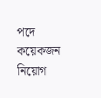পদে কয়েকজন নিয়োগ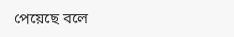পেয়েছে বলে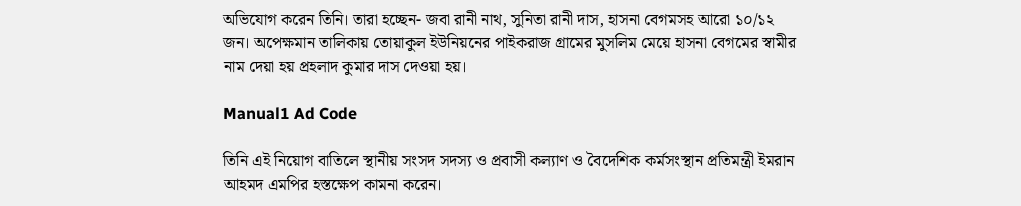অভিযোগ করেন তিনি। তারা হচ্ছেন- জবা রানী নাথ, সুনিতা রানী দাস, হাসনা বেগমসহ আরো ১০/১২ জন। অপেক্ষমান তালিকায় তোয়াকুল ইউনিয়নের পাইকরাজ গ্রামের মুসলিম মেয়ে হাসনা বেগমের স্বামীর নাম দেয়া হয় প্রহলাদ কুমার দাস দেওয়া হয়।

Manual1 Ad Code

তিনি এই নিয়োগ বাতিলে স্থানীয় সংসদ সদস্য ও প্রবাসী কল্যাণ ও বৈদেশিক কর্মসংস্থান প্রতিমন্ত্রী ইমরান আহমদ এমপির হস্তক্ষেপ কামনা করেন।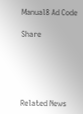Manual8 Ad Code

Share





Related News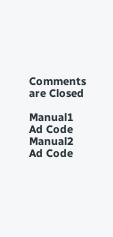Comments are Closed

Manual1 Ad Code
Manual2 Ad Code